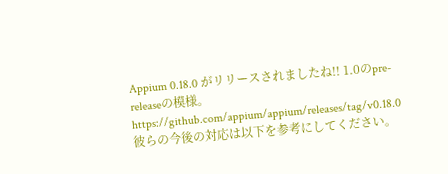Appium 0.18.0 がリリースされましたね!! 1.0のpre-releaseの模様。 https://github.com/appium/appium/releases/tag/v0.18.0 彼らの今後の対応は以下を参考にしてください。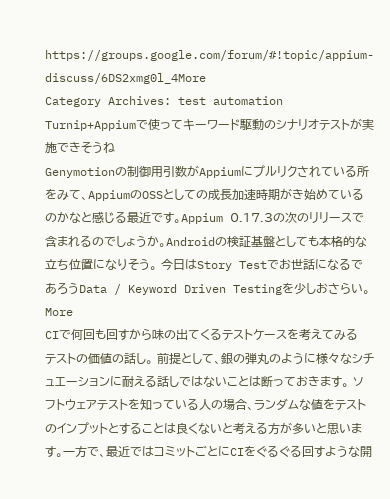https://groups.google.com/forum/#!topic/appium-discuss/6DS2xmg0l_4More
Category Archives: test automation
Turnip+Appiumで使ってキーワード駆動のシナリオテストが実施できそうね
Genymotionの制御用引数がAppiumにプルリクされている所をみて、AppiumのOSSとしての成長加速時期がき始めているのかなと感じる最近です。Appium 0.17.3の次のリリースで含まれるのでしょうか。Androidの検証基盤としても本格的な立ち位置になりそう。 今日はStory Testでお世話になるであろうData / Keyword Driven Testingを少しおさらい。More
CIで何回も回すから味の出てくるテストケースを考えてみる
テストの価値の話し。 前提として、銀の弾丸のように様々なシチュエーションに耐える話しではないことは断っておきます。 ソフトウェアテストを知っている人の場合、ランダムな値をテストのインプットとすることは良くないと考える方が多いと思います。一方で、最近ではコミットごとにCIをぐるぐる回すような開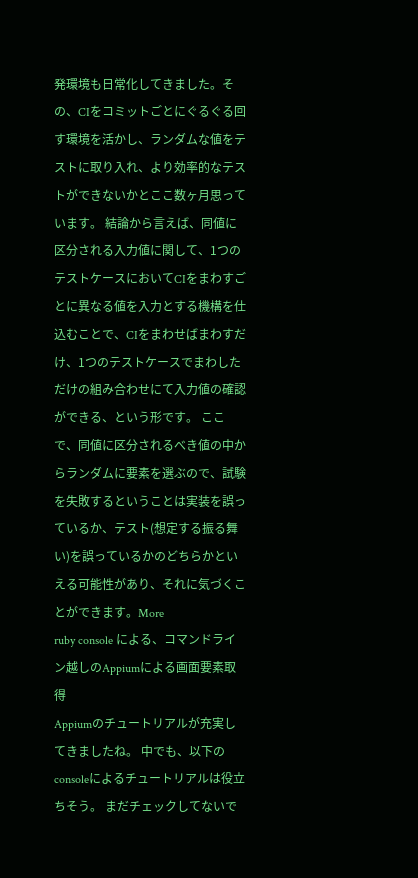発環境も日常化してきました。その、CIをコミットごとにぐるぐる回す環境を活かし、ランダムな値をテストに取り入れ、より効率的なテストができないかとここ数ヶ月思っています。 結論から言えば、同値に区分される入力値に関して、1つのテストケースにおいてCIをまわすごとに異なる値を入力とする機構を仕込むことで、CIをまわせばまわすだけ、1つのテストケースでまわしただけの組み合わせにて入力値の確認ができる、という形です。 ここで、同値に区分されるべき値の中からランダムに要素を選ぶので、試験を失敗するということは実装を誤っているか、テスト(想定する振る舞い)を誤っているかのどちらかといえる可能性があり、それに気づくことができます。More
ruby console による、コマンドライン越しのAppiumによる画面要素取得
Appiumのチュートリアルが充実してきましたね。 中でも、以下のconsoleによるチュートリアルは役立ちそう。 まだチェックしてないで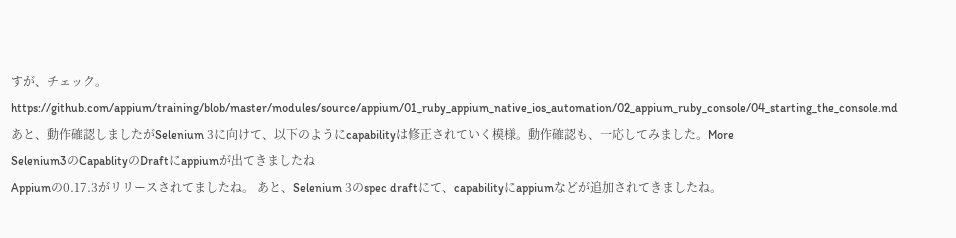すが、チェック。 https://github.com/appium/training/blob/master/modules/source/appium/01_ruby_appium_native_ios_automation/02_appium_ruby_console/04_starting_the_console.md あと、動作確認しましたがSelenium 3に向けて、以下のようにcapabilityは修正されていく模様。動作確認も、一応してみました。More
Selenium3のCapablityのDraftにappiumが出てきましたね
Appiumの0.17.3がリリースされてましたね。 あと、Selenium 3のspec draftにて、capabilityにappiumなどが追加されてきましたね。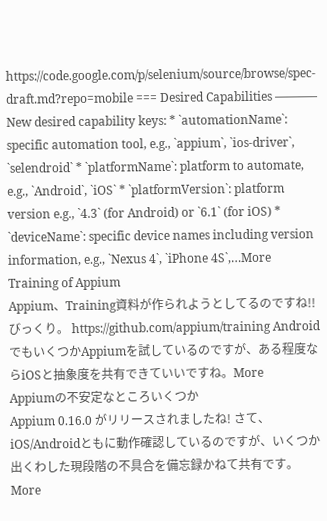https://code.google.com/p/selenium/source/browse/spec-draft.md?repo=mobile === Desired Capabilities ———– New desired capability keys: * `automationName`: specific automation tool, e.g., `appium`, `ios-driver`, `selendroid` * `platformName`: platform to automate, e.g., `Android`, `iOS` * `platformVersion`: platform version e.g., `4.3` (for Android) or `6.1` (for iOS) * `deviceName`: specific device names including version information, e.g., `Nexus 4`, `iPhone 4S`,…More
Training of Appium
Appium、Training資料が作られようとしてるのですね!!びっくり。 https://github.com/appium/training AndroidでもいくつかAppiumを試しているのですが、ある程度ならiOSと抽象度を共有できていいですね。More
Appiumの不安定なところいくつか
Appium 0.16.0 がリリースされましたね! さて、iOS/Androidともに動作確認しているのですが、いくつか出くわした現段階の不具合を備忘録かねて共有です。More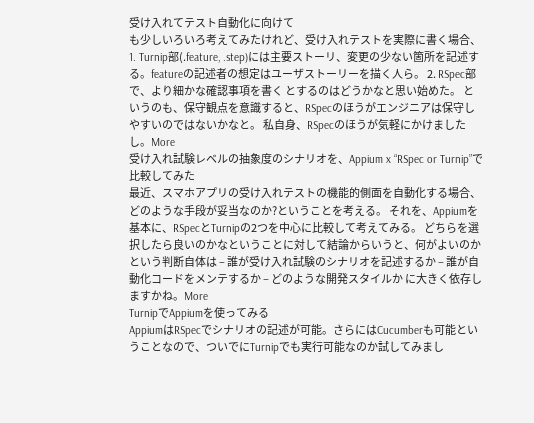受け入れてテスト自動化に向けて
も少しいろいろ考えてみたけれど、受け入れテストを実際に書く場合、 1. Turnip部(.feature, .step)には主要ストーリ、変更の少ない箇所を記述する。featureの記述者の想定はユーザストーリーを描く人ら。 2. RSpec部で、より細かな確認事項を書く とするのはどうかなと思い始めた。 というのも、保守観点を意識すると、RSpecのほうがエンジニアは保守しやすいのではないかなと。 私自身、RSpecのほうが気軽にかけましたし。More
受け入れ試験レベルの抽象度のシナリオを、Appium x “RSpec or Turnip”で比較してみた
最近、スマホアプリの受け入れテストの機能的側面を自動化する場合、どのような手段が妥当なのか?ということを考える。 それを、Appiumを基本に、RSpecとTurnipの2つを中心に比較して考えてみる。 どちらを選択したら良いのかなということに対して結論からいうと、何がよいのかという判断自体は – 誰が受け入れ試験のシナリオを記述するか – 誰が自動化コードをメンテするか – どのような開発スタイルか に大きく依存しますかね。More
TurnipでAppiumを使ってみる
AppiumはRSpecでシナリオの記述が可能。さらにはCucumberも可能ということなので、ついでにTurnipでも実行可能なのか試してみまし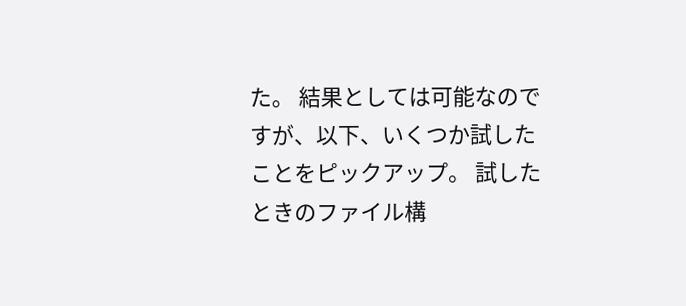た。 結果としては可能なのですが、以下、いくつか試したことをピックアップ。 試したときのファイル構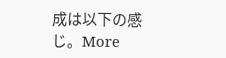成は以下の感じ。More